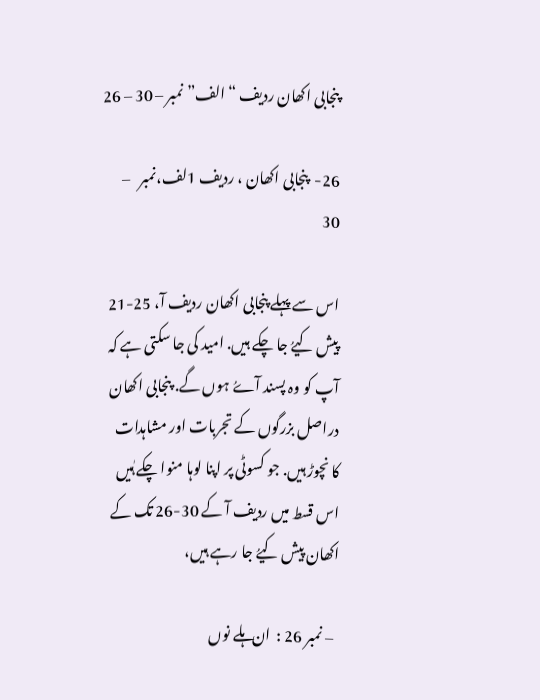پنجابی اکھان ردیف “الف” نمبر – 30 – 26

26-  پنجابی اکھان ، ردیف 1لف،نمبر   – 30

اس سے پہلے پنجابی اکھان ردیف آ، 25-21 پیش کیےُ جا چکے ہیں. امید کی جا سکتی ہے کہ آپ کو وہ پسند آےُ ہوں گے. پنجابی اکھان دراصل بزرگوں کے تجربات اور مشاہدات کا نچوڑ ہیں. جو کسوٹی پر اپنا لوہا منوا چکے ہٰیں اس قسط میں ردیف آ کے 30-26 تک کے اکھان پیش کیےُ جا رہے ہیں،

  – نمبر 26 :  ان ہلے نوں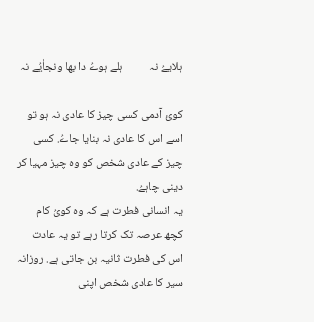ہلایےُ نہ          ہلے ہوےُ دا بھا ونجاٰیُے نہ

کوئ آدمی کسی چیز کا عادی نہ ہو تو اسے اس کا عادی نہ بنایا جاےُ. کسی چیز کے عادی شخص کو وہ چیز مہیا کر دینی چاہےُ.
یہ انسانی فطرت ہے کہ وہ کویُ کام کچھ عرصہ تک کرتا رہے تو یہ عادت اس کی فطرت ثانیہ بن جاتی ہے. روزانہ سیر کا عادی شخص اپنی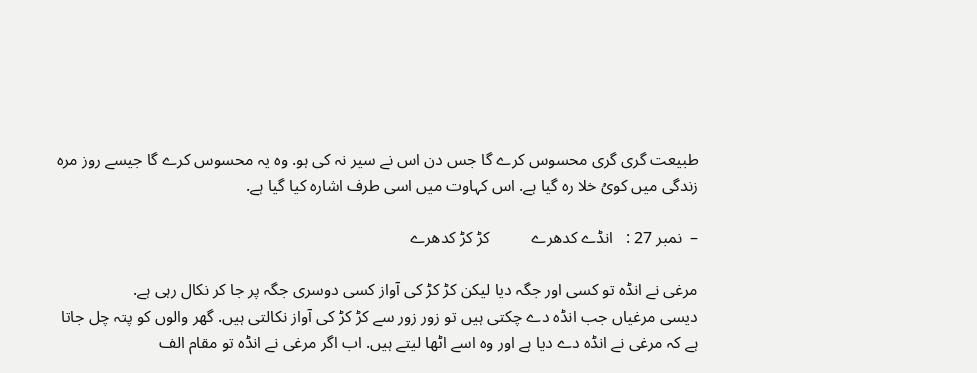طبیعت گری گری محسوس کرے گا جس دن اس نے سیر نہ کی ہو. وہ یہ محسوس کرے گا جیسے روز مرہ زندگی میں کویُ خلا رہ گیا ہے. اس کہاوت میں اسی طرف اشارہ کیا گیا ہے.

–  نمبر 27 :   انڈے کدھرے          کڑ کڑ کدھرے

مرغی نے انڈہ تو کسی اور جگہ دیا لیکن کڑ کڑ کی آواز کسی دوسری جگہ پر جا کر نکال رہی ہے.
دیسی مرغیاں جب انڈہ دے چکتی ہیں تو زور زور سے کڑ کڑ کی آواز نکالتی ہیں. گھر والوں کو پتہ چل جاتا ہے کہ مرغی نے انڈہ دے دیا ہے اور وہ اسے اٹھا لیتے ہیں. اب اگر مرغی نے انڈہ تو مقام الف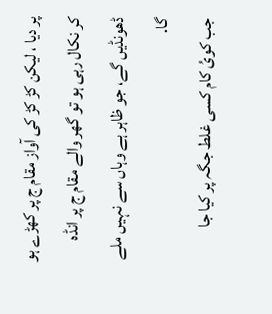پر دیا ، لیکن کڑ کڑ کی آواز مقام ج پر کھڑے ہو کر نکال رہی ہو تو گھر والے مقام ج پر انڈہ ڈھونڈیں گے، جو ظاہر ہے وہاں سے نہیں ملے گا.
جب کویُ کام کسی غلط جگہ پر کیا جا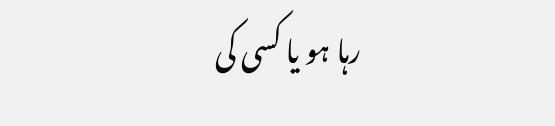رہا ہو یا کسی کی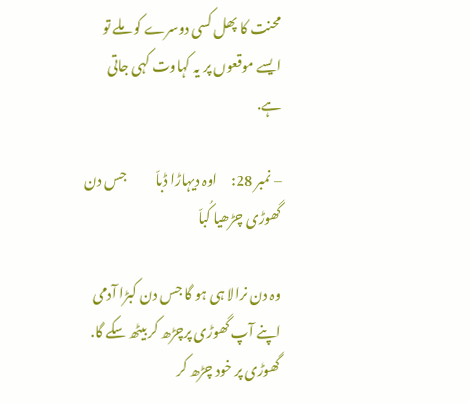محنت کا پھل کسی دوسرے کو ملے تو ایسے موقعوں پر یہ کہاوت کہی جاتی ہے.

– نمبر 28:     اوہ دیہاڑا ڈباّ           جس دن گھوڑی چڑھیا کُباّ

وہ دن نرالا ہی ہو گا جس دن کبڑا آدمی اپنے آپ گھوڑی پرچڑھ کر بیٹھ سکے گا.
گھوڑی پر خود چڑھ کر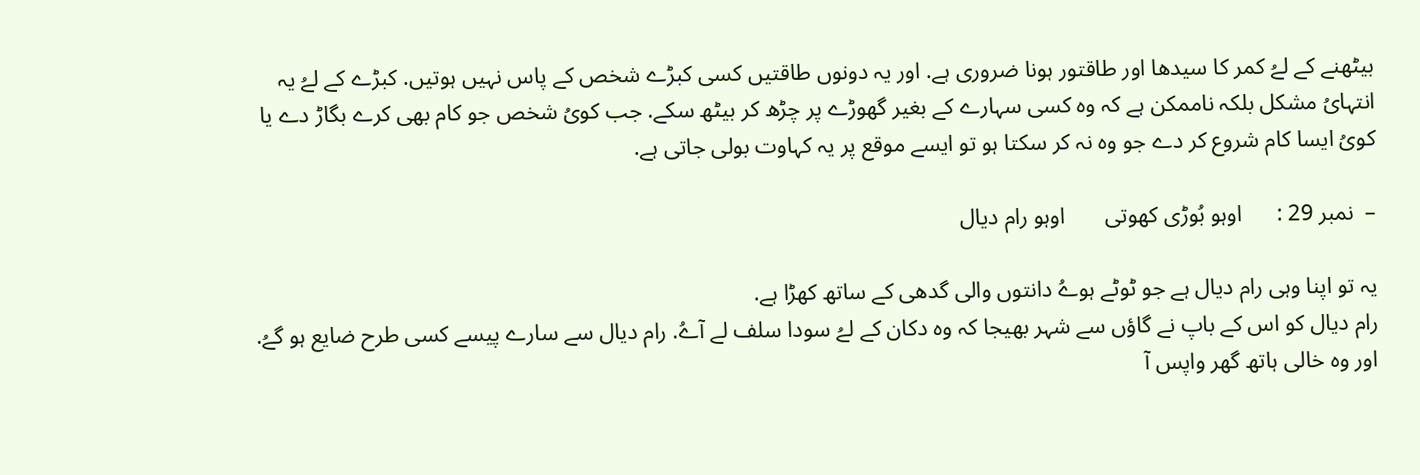بیٹھنے کے لےُ کمر کا سیدھا اور طاقتور ہونا ضروری ہے. اور یہ دونوں طاقتیں کسی کبڑے شخص کے پاس نہیں ہوتیں. کبڑے کے لےُ یہ انتہایُ مشکل بلکہ ناممکن ہے کہ وہ کسی سہارے کے بغیر گھوڑے پر چڑھ کر بیٹھ سکے. جب کویُ شخص جو کام بھی کرے بگاڑ دے یا کویُ ایسا کام شروع کر دے جو وہ نہ کر سکتا ہو تو ایسے موقع پر یہ کہاوت بولی جاتی ہے.

–  نمبر 29 :      اوہو بُوڑی کھوتی       اوہو رام دیال

یہ تو اپنا وہی رام دیال ہے جو ٹوٹے ہوےُ دانتوں والی گدھی کے ساتھ کھڑا ہے.
رام دیال کو اس کے باپ نے گاؤں سے شہر بھیجا کہ وہ دکان کے لےُ سودا سلف لے آےُ. رام دیال سے سارے پیسے کسی طرح ضایع ہو گےُ. اور وہ خالی ہاتھ گھر واپس آ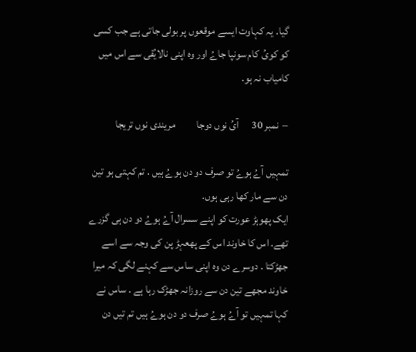گیا. یہ کہاوت ایسے موقعوں پر بولی جاتی ہے جب کسی کو کویُ کام سونپا جاےُ اور وہ اپنی نالایُقی سے اس میں کامیاب نہ ہو.

–  نمبر 30      آیُ نوں دوجا          مریندی نوں تریجا

تمہیں آےُ ہوےُ تو صرف دو دن ہوےُ ہیں . تم کہتی ہو تین دن سے مار کھا رہی ہوں.
ایک پھوہڑ عورت کو اپنے سسرال آےُ ہوےُ دو دن ہی گزرے تھے. اس کا خاوند اس کے پھعہڑ پن کی وجہ سے اسے جھڑکتا . دوسرے دن وہ اپنی ساس سے کہنے لگی کہ میرا خاوند مجھے تین دن سے روزانہ جھڑک رہا ہے . ساس نے کہا تمہیں تو آےُ ہوےُ صرف دو دن ہوےُ ہیں تم تیں دن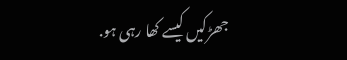جھڑکیں کیسے کھا رہی ہو.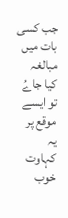جب کسی بات میں مبالغہ کیا جاےُ تو ایسے موقع پر یہ کہاوت خوب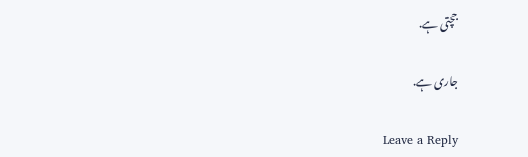جچتی ہے.

جاری ہے.

Leave a Reply